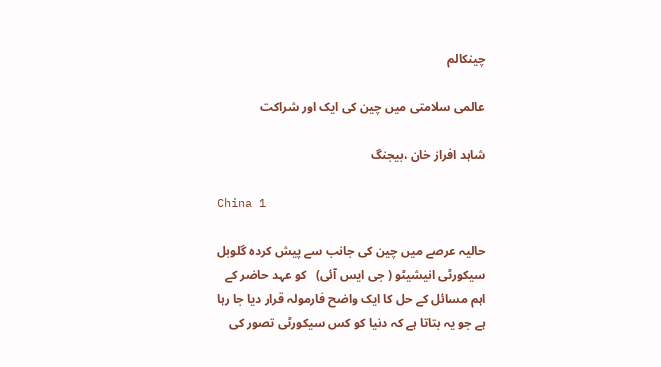چینکالم

عالمی سلامتی میں چین کی ایک اور شراکت

شاہد افراز خان ،بیجنگ

China 1

حالیہ عرصے میں چین کی جانب سے پیش کردہ گلوبل سیکورٹی انیشیٹو ( جی ایس آئی)   کو عہد حاضر کے اہم مسائل کے حل کا ایک واضح فارمولہ قرار دیا جا رہا ہے جو یہ بتاتا ہے کہ دنیا کو کس سیکورٹی تصور کی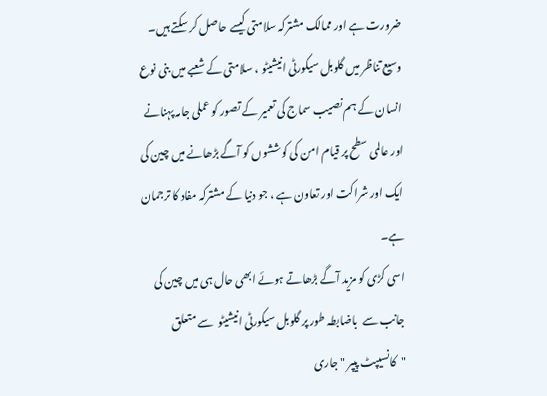ضرورت ہے اور ممالک مشترکہ سلامتی کیسے حاصل کر سکتے ہیں۔ وسیع تناظر میں گلوبل سیکورٹی انیشیٹو ، سلامتی کے شعبے میں بنی نوع انسان کے ہم نصیب سماج کی تعمیر کے تصور کو عملی جامہ پہنانے اور عالمی سطح پر قیام امن کی کوششوں کو آگے بڑھانے میں چین کی ایک اور شراکت اور تعاون ہے ، جو دنیا کے مشترکہ مفاد کا ترجمان ہے۔
اسی کڑی کو مزید آگے بڑھاتے ہوئے ابھی حال ہی میں چین کی جانب سے  باضابطہ طور پر گلوبل سیکورٹی انیشیٹو  سے متعلق "کانسیپٹ پیپر "جاری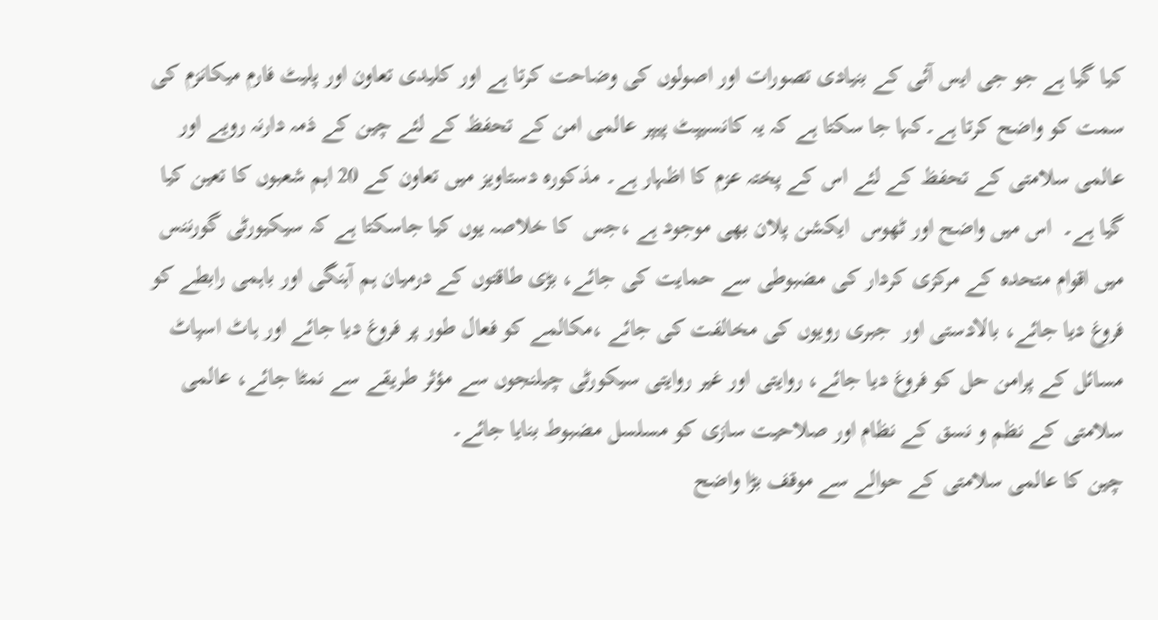کیا گیا ہے جو جی ایس آئی کے بنیادی تصورات اور اصولوں کی وضاحت کرتا ہے اور کلیدی تعاون اور پلیٹ فارم میکانزم کی سمت کو واضح کرتا ہے۔کہا جا سکتا ہے کہ یہ کانسیپٹ پیپر عالمی امن کے تحفظ کے لئے چین کے ذمہ دارنہ رویے اور عالمی سلامتی کے تحفظ کے لئے اس کے پختہ عزم کا اظہار ہے۔ مذکورہ دستاویز میں تعاون کے 20 اہم شعبوں کا تعین کیا گیا ہے۔  اس میں واضح اور ٹھوس  ایکشن پلان بھی موجود ہے ،جس  کا خلاصہ یوں کیا جاسکتا ہے کہ سیکیورٹی گورننس میں اقوام متحدہ کے مرکزی کردار کی مضبوطی سے حمایت کی جائے، بڑی طاقتوں کے درمیان ہم آہنگی اور باہمی رابطے کو فروغ دیا جائے، بالادستی اور  جبری رویوں کی مخالفت کی جائے ،مکالمے کو فعال طور پر فروغ دیا جائے اور ہاٹ اسپاٹ مسائل کے پرامن حل کو فروغ دیا جائے، روایتی اور غیر روایتی سیکورٹی چیلنجوں سے مؤثر طریقے سے نمٹا جائے، عالمی سلامتی کے نظم و نسق کے نظام اور صلاحیت سازی کو مسلسل مضبوط بنایا جائے۔
چین کا عالمی سلامتی کے حوالے سے موقف بڑا واضح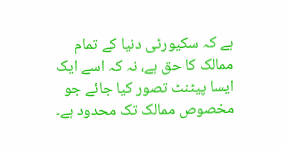ہے کہ سکیورٹی دنیا کے تمام ممالک کا حق ہے، نہ کہ اسے ایک ایسا پیٹنٹ تصور کیا جائے جو مخصوص ممالک تک محدود ہے۔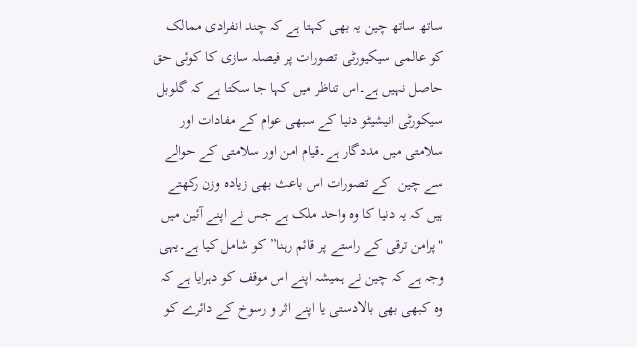ساتھ ساتھ چین یہ بھی کہتا ہے کہ چند انفرادی ممالک کو عالمی سیکیورٹی تصورات پر فیصلہ سازی کا کوئی حق حاصل نہیں ہے۔اس تناظر میں کہا جا سکتا ہے کہ گلوبل سیکورٹی انیشیٹو دنیا کے سبھی عوام کے مفادات اور سلامتی میں مددگار ہے۔قیام امن اور سلامتی کے حوالے سے چین  کے تصورات اس باعث بھی زیادہ وزن رکھتے ہیں کہ یہ دنیا کا وہ واحد ملک ہے جس نے اپنے آئین میں "پرامن ترقی کے راستے پر قائم رہنا” کو شامل کیا ہے۔یہی وجہ ہے کہ چین نے ہمیشہ اپنے اس موقف کو دہرایا ہے کہ وہ کبھی بھی بالادستی یا اپنے اثر و رسوخ کے دائرے کو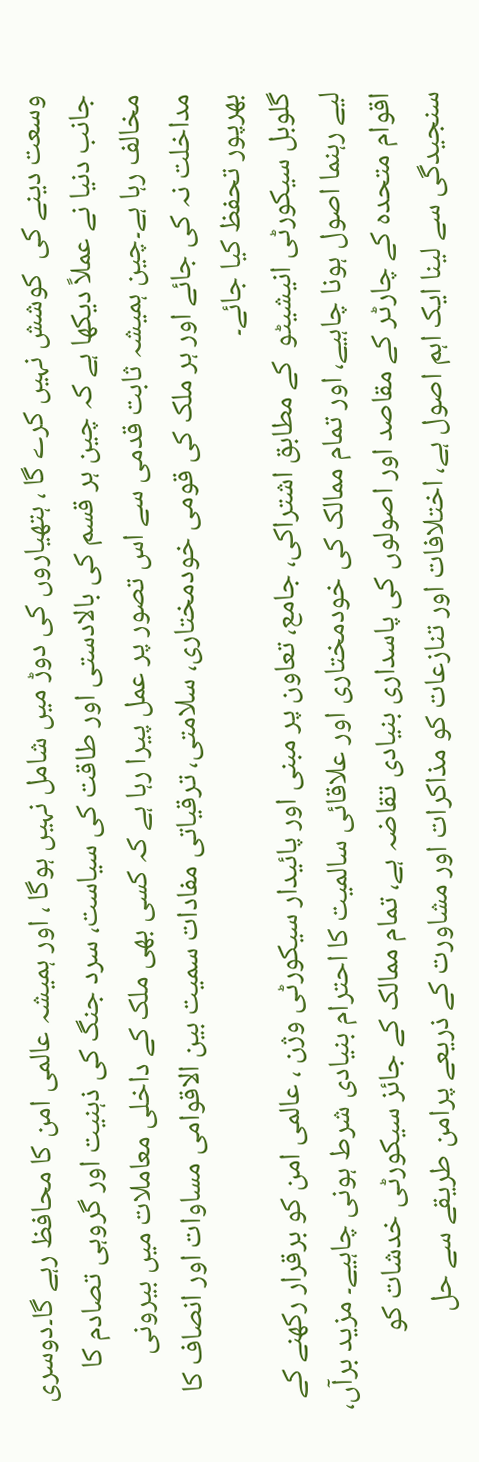وسعت دینے کی  کوشش نہیں کرے گا ، ہتھیاروں کی دوڑ میں شامل نہیں ہوگا ، اور ہمیشہ عالمی امن کا محافظ رہے گا۔دوسری جانب دنیا نے عملاً دیکھا ہے کہ چین ہر قسم کی بالادستی اور طاقت کی سیاست، سرد جنگ کی ذہنیت اور گروہی تصادم کا مخالف رہا ہے۔چین ہمیشہ ثابت قدمی سے اس تصور پر عمل پیرا رہا ہے کہ کسی بھی ملک کے داخلی معاملات میں بیرونی مداخلت نہ کی جائے اور ہر ملک کی قومی خودمختاری، سلامتی، ترقیاتی مفادات سمیت بین الاقوامی مساوات اور انصاف کا بھرپور تحفظ کیا جائے۔
گلوبل سیکورٹی انیشیٹو  کے مطابق اشتراکی، جامع، تعاون پر مبنی اور پائیدار سیکورٹی وژن ، عالمی امن کو برقرار رکھنے کے لیے رہنما اصول ہونا چاہیے، اور تمام ممالک کی خودمختاری اور علاقائی سالمیت کا احترام بنیادی شرط ہونی چاہیے۔ مزید برآں، اقوام متحدہ کے چارٹر کے مقاصد اور اصولوں کی پاسداری بنیادی تقاضہ ہے، تمام ممالک کے جائز سیکورٹی خدشات کو سنجیدگی سے لینا ایک اہم اصول ہے، اختلافات اور تنازعات کو مذاکرات اور مشاورت کے ذریعے پرامن طریقے سے حل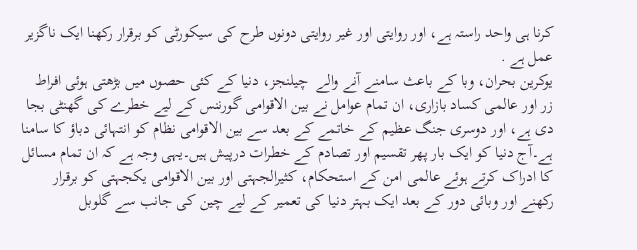کرنا ہی واحد راستہ ہے، اور روایتی اور غیر روایتی دونوں طرح کی سیکورٹی کو برقرار رکھنا ایک ناگزیر عمل ہے .
یوکرین بحران، وبا کے باعث سامنے آنے والے  چیلنجز، دنیا کے کئی حصوں میں بڑھتی ہوئی افراط زر اور عالمی کساد بازاری، ان تمام عوامل نے بین الاقوامی گورننس کے لیے خطرے کی گھنٹی بجا دی ہے، اور دوسری جنگ عظیم کے خاتمے کے بعد سے بین الاقوامی نظام کو انتہائی دباؤ کا سامنا ہے۔آج دنیا کو ایک بار پھر تقسیم اور تصادم کے خطرات درپیش ہیں۔یہی وجہ ہے کہ ان تمام مسائل کا ادراک کرتے ہوئے عالمی امن کے استحکام، کثیرالجہتی اور بین الاقوامی یکجہتی کو برقرار رکھنے اور وبائی دور کے بعد ایک بہتر دنیا کی تعمیر کے لیے چین کی جانب سے گلوبل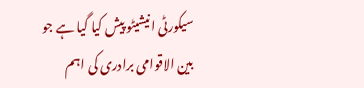سیکورٹی انیشیٹو پیش کیا گیا ہے جو بین الاقوامی برادری کی اہم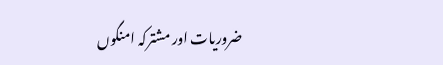ضروریات اور مشترکہ امنگوں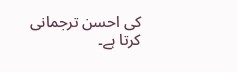کی احسن ترجمانی کرتا ہے۔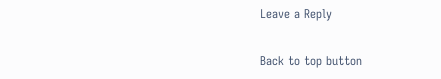Leave a Reply

Back to top button